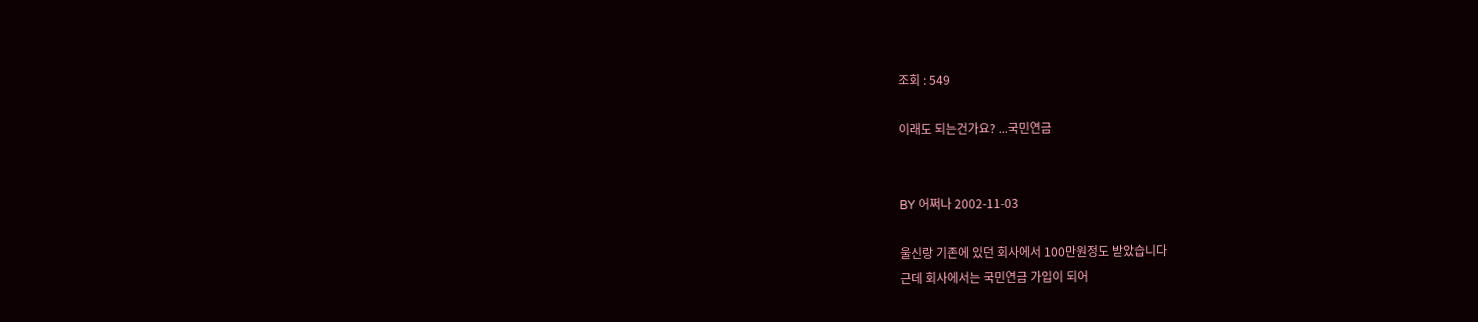조회 : 549

이래도 되는건가요? ...국민연금


BY 어쩌나 2002-11-03

울신랑 기존에 있던 회사에서 100만원정도 받았습니다
근데 회사에서는 국민연금 가입이 되어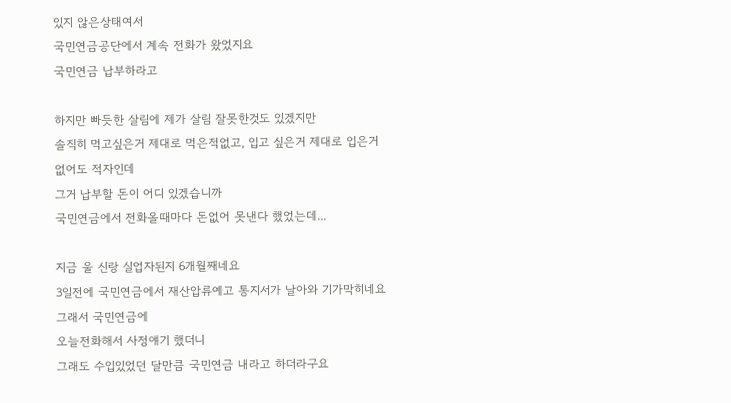있지 않은상태여서
국민연금공단에서 계속 전화가 왔었지요
국민연금 납부하라고

하지만 빠듯한 살림에 제가 살림 잘못한것도 있겠지만
솔직히 먹고싶은거 제대로 먹은적없고, 입고 싶은거 제대로 입은거
없어도 적자인데
그거 납부할 돈이 어디 있겠습니까
국민연금에서 전화올때마다 돈없어 못낸다 했었는데...

지금 울 신랑 실업자된지 6개월째네요
3일전에 국민연금에서 재산압류예고 통지서가 날아와 기가막히네요
그래서 국민연금에
오늘전화해서 사정얘기 했더니
그래도 수입있었던 달만큼 국민연금 내라고 하더라구요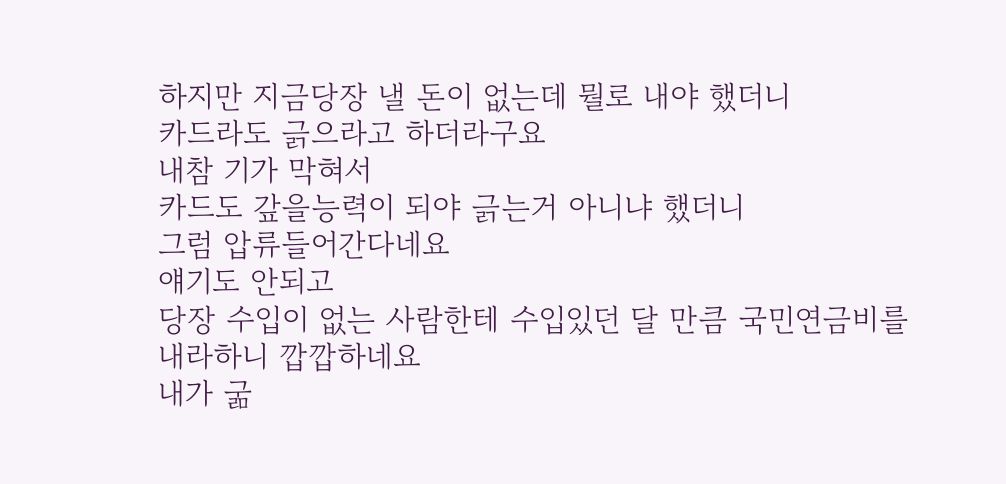하지만 지금당장 낼 돈이 없는데 뭘로 내야 했더니
카드라도 긁으라고 하더라구요
내참 기가 막혀서
카드도 갚을능력이 되야 긁는거 아니냐 했더니
그럼 압류들어간다네요
얘기도 안되고
당장 수입이 없는 사람한테 수입있던 달 만큼 국민연금비를
내라하니 깝깝하네요
내가 굶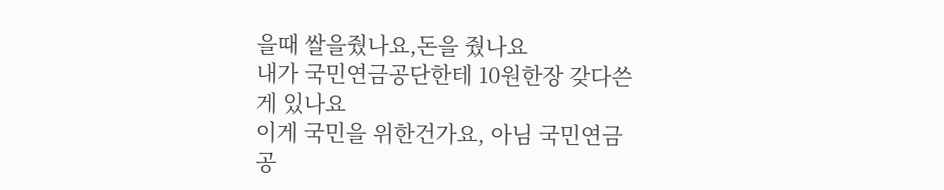을때 쌀을줬나요,돈을 줬나요
내가 국민연금공단한테 10원한장 갖다쓴게 있나요
이게 국민을 위한건가요, 아님 국민연금공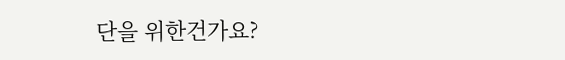단을 위한건가요?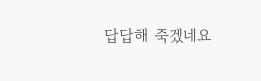답답해 죽겠네요